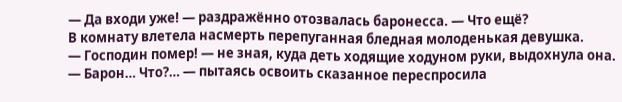— Да входи уже! — раздражённо отозвалась баронесса. — Что ещё?
В комнату влетела насмерть перепуганная бледная молоденькая девушка.
— Господин помер! — не зная, куда деть ходящие ходуном руки, выдохнула она.
— Барон… Что?… — пытаясь освоить сказанное переспросила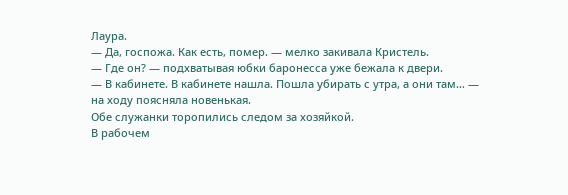Лаура.
— Да, госпожа. Как есть, помер. — мелко закивала Кристель.
— Где он? — подхватывая юбки баронесса уже бежала к двери.
— В кабинете. В кабинете нашла. Пошла убирать с утра, а они там… — на ходу поясняла новенькая.
Обе служанки торопились следом за хозяйкой.
В рабочем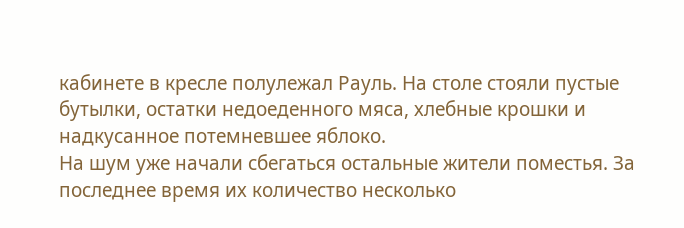кабинете в кресле полулежал Рауль. На столе стояли пустые бутылки, остатки недоеденного мяса, хлебные крошки и надкусанное потемневшее яблоко.
На шум уже начали сбегаться остальные жители поместья. За последнее время их количество несколько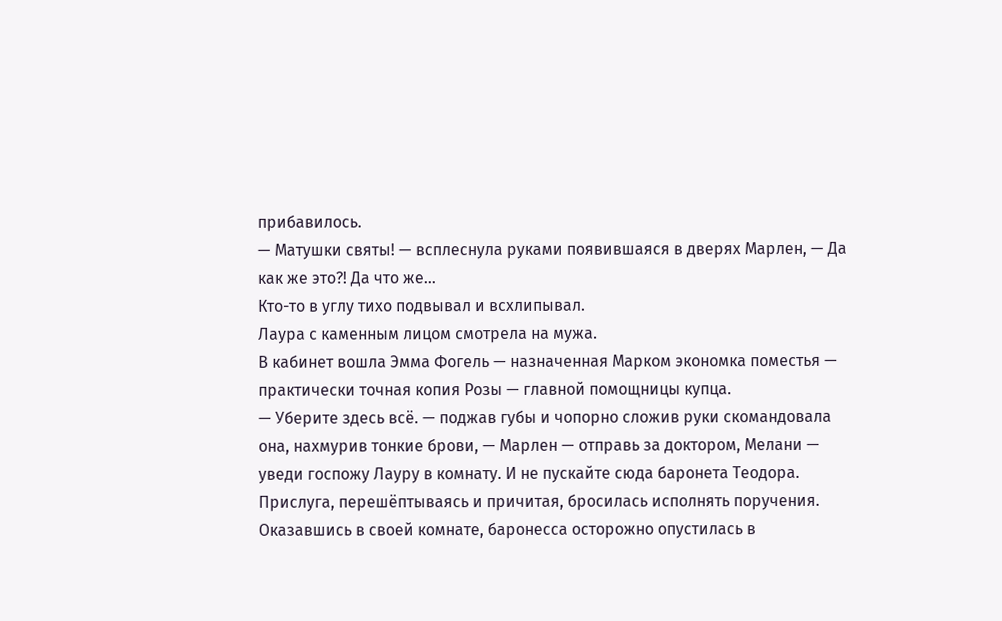прибавилось.
— Матушки святы! — всплеснула руками появившаяся в дверях Марлен, — Да как же это?! Да что же…
Кто-то в углу тихо подвывал и всхлипывал.
Лаура с каменным лицом смотрела на мужа.
В кабинет вошла Эмма Фогель — назначенная Марком экономка поместья — практически точная копия Розы — главной помощницы купца.
— Уберите здесь всё. — поджав губы и чопорно сложив руки скомандовала она, нахмурив тонкие брови, — Марлен — отправь за доктором, Мелани — уведи госпожу Лауру в комнату. И не пускайте сюда баронета Теодора.
Прислуга, перешёптываясь и причитая, бросилась исполнять поручения.
Оказавшись в своей комнате, баронесса осторожно опустилась в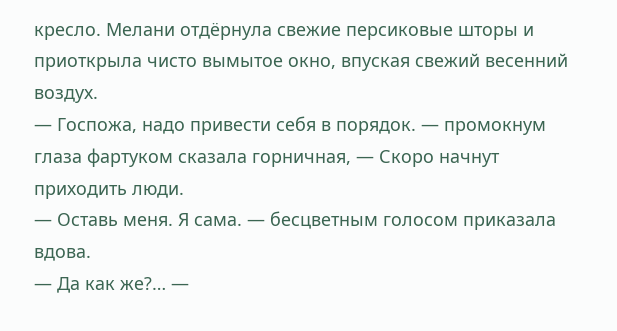кресло. Мелани отдёрнула свежие персиковые шторы и приоткрыла чисто вымытое окно, впуская свежий весенний воздух.
— Госпожа, надо привести себя в порядок. — промокнум глаза фартуком сказала горничная, — Скоро начнут приходить люди.
— Оставь меня. Я сама. — бесцветным голосом приказала вдова.
— Да как же?… —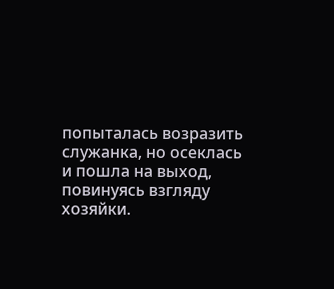попыталась возразить служанка, но осеклась и пошла на выход, повинуясь взгляду хозяйки.